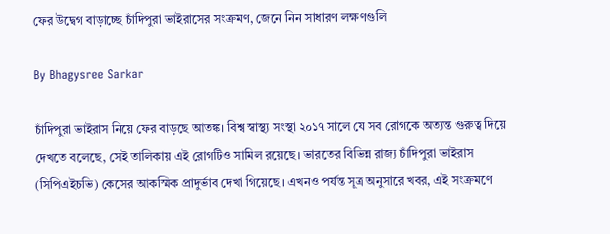ফের উদ্বেগ বাড়াচ্ছে চাঁদিপুরা ভাইরাসের সংক্রমণ, জেনে নিন সাধারণ লক্ষণগুলি

By Bhagysree Sarkar

চাঁদিপুরা ভাইরাস নিয়ে ফের বাড়ছে আতঙ্ক। বিশ্ব স্বাস্থ্য সংস্থা ২০১৭ সালে যে সব রোগকে অত্যন্ত গুরুত্ব দিয়ে দেখতে বলেছে, সেই তালিকায় এই রোগটিও সামিল রয়েছে। ভারতের বিভিন্ন রাজ্য চাঁদিপুরা ভাইরাস (সিপিএইচভি) কেসের আকস্মিক প্রাদুর্ভাব দেখা গিয়েছে। এখনও পর্যন্ত সূত্র অনুসারে খবর, এই সংক্রমণে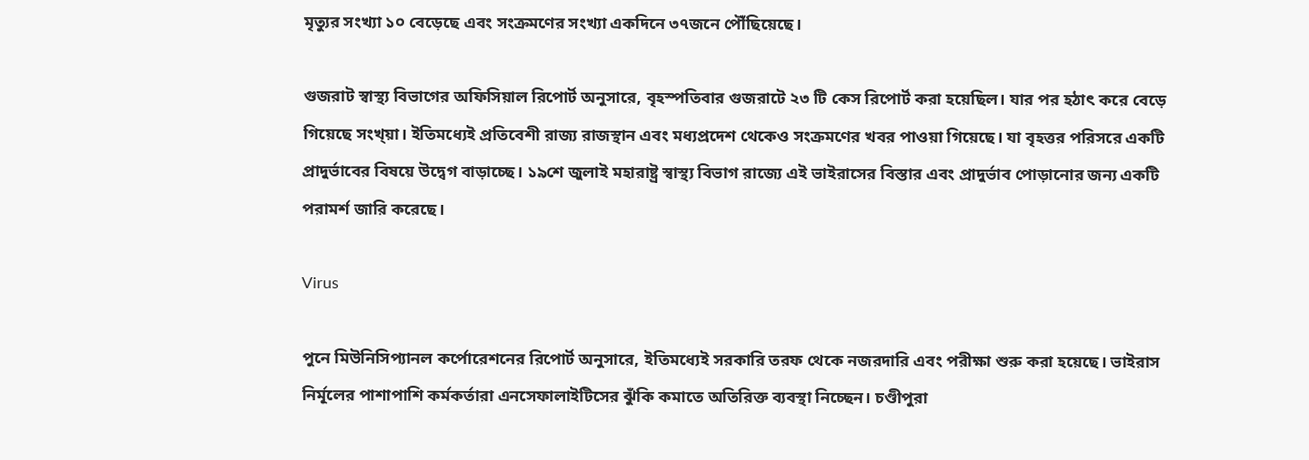মৃত্যুর সংখ্যা ১০ বেড়েছে এবং সংক্রমণের সংখ্যা একদিনে ৩৭জনে পৌঁছিয়েছে।

গুজরাট স্বাস্থ্য বিভাগের অফিসিয়াল রিপোর্ট অনুসারে, বৃহস্পতিবার গুজরাটে ২৩ টি কেস রিপোর্ট করা হয়েছিল। যার পর হঠাৎ করে বেড়ে গিয়েছে সংখ্য়া। ইতিমধ্যেই প্রতিবেশী রাজ্য রাজস্থান এবং মধ্যপ্রদেশ থেকেও সংক্রমণের খবর পাওয়া গিয়েছে। যা বৃহত্তর পরিসরে একটি প্রাদুর্ভাবের বিষয়ে উদ্বেগ বাড়াচ্ছে। ১৯শে জুলাই মহারাষ্ট্র স্বাস্থ্য বিভাগ রাজ্যে এই ভাইরাসের বিস্তার এবং প্রাদুর্ভাব পোড়ানোর জন্য একটি পরামর্শ জারি করেছে।

Virus

পুনে মিউনিসিপ্যানল কর্পোরেশনের রিপোর্ট অনুসারে, ইতিমধ্যেই সরকারি তরফ থেকে নজরদারি এবং পরীক্ষা শুরু করা হয়েছে। ভাইরাস নির্মূলের পাশাপাশি কর্মকর্তারা এনসেফালাইটিসের ঝুঁকি কমাতে অতিরিক্ত ব্যবস্থা নিচ্ছেন। চণ্ডীপুরা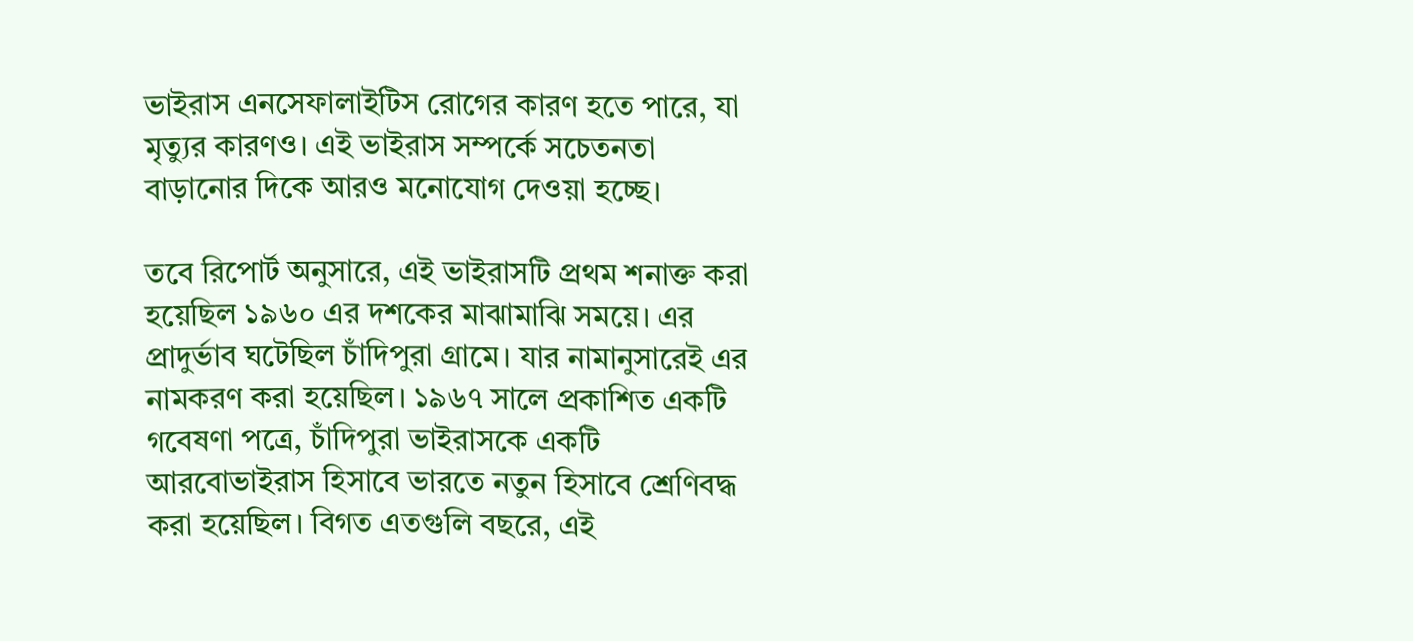ভাইরাস এনসেফালাইটিস রোগের কারণ হতে পারে, যা মৃত্যুর কারণও। এই ভাইরাস সম্পর্কে সচেতনতা বাড়ানোর দিকে আরও মনোযোগ দেওয়া হচ্ছে।

তবে রিপোর্ট অনুসারে, এই ভাইরাসটি প্রথম শনাক্ত করা হয়েছিল ১৯৬০ এর দশকের মাঝামাঝি সময়ে। এর প্রাদুর্ভাব ঘটেছিল চাঁদিপুরা গ্রামে। যার নামানুসারেই এর নামকরণ করা হয়েছিল। ১৯৬৭ সালে প্রকাশিত একটি গবেষণা পত্রে, চাঁদিপুরা ভাইরাসকে একটি আরবোভাইরাস হিসাবে ভারতে নতুন হিসাবে শ্রেণিবদ্ধ করা হয়েছিল। বিগত এতগুলি বছরে, এই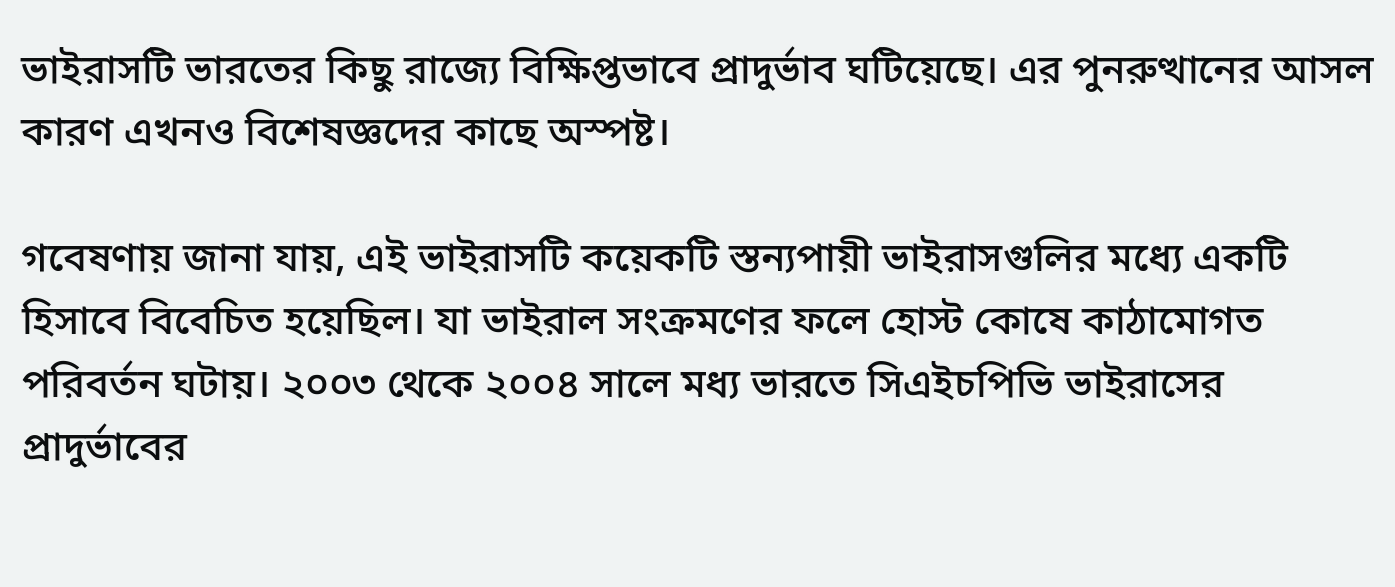ভাইরাসটি ভারতের কিছু রাজ্যে বিক্ষিপ্তভাবে প্রাদুর্ভাব ঘটিয়েছে। এর পুনরুত্থানের আসল কারণ এখনও বিশেষজ্ঞদের কাছে অস্পষ্ট।

গবেষণায় জানা যায়, এই ভাইরাসটি কয়েকটি স্তন্যপায়ী ভাইরাসগুলির মধ্যে একটি হিসাবে বিবেচিত হয়েছিল। যা ভাইরাল সংক্রমণের ফলে হোস্ট কোষে কাঠামোগত পরিবর্তন ঘটায়। ২০০৩ থেকে ২০০৪ সালে মধ্য ভারতে সিএইচপিভি ভাইরাসের প্রাদুর্ভাবের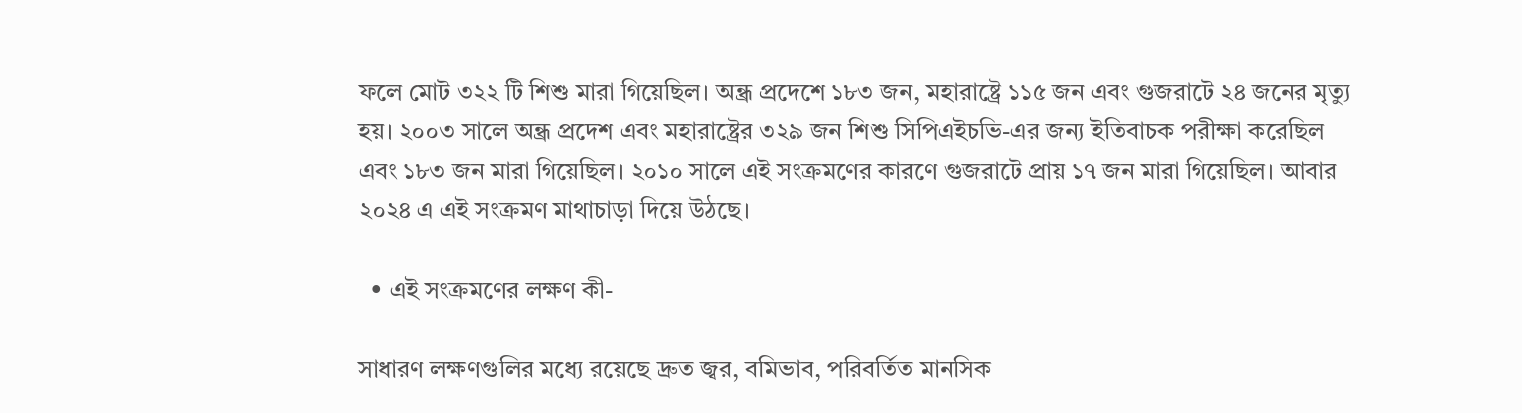ফলে মোট ৩২২ টি শিশু মারা গিয়েছিল। অন্ধ্র প্রদেশে ১৮৩ জন, মহারাষ্ট্রে ১১৫ জন এবং গুজরাটে ২৪ জনের মৃত্যু হয়। ২০০৩ সালে অন্ধ্র প্রদেশ এবং মহারাষ্ট্রের ৩২৯ জন শিশু সিপিএইচভি-এর জন্য ইতিবাচক পরীক্ষা করেছিল এবং ১৮৩ জন মারা গিয়েছিল। ২০১০ সালে এই সংক্রমণের কারণে গুজরাটে প্রায় ১৭ জন মারা গিয়েছিল। আবার ২০২৪ এ এই সংক্রমণ মাথাচাড়া দিয়ে উঠছে।

  • এই সংক্রমণের লক্ষণ কী-

সাধারণ লক্ষণগুলির মধ্যে রয়েছে দ্রুত জ্বর, বমিভাব, পরিবর্তিত মানসিক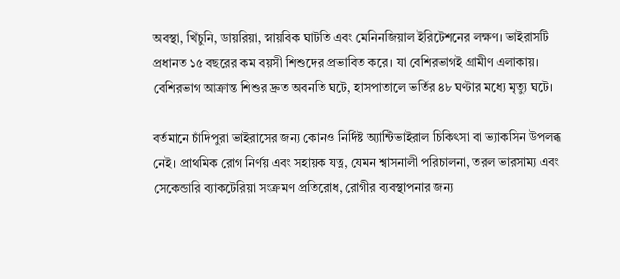অবস্থা, খিঁচুনি, ডায়রিয়া, স্নায়বিক ঘাটতি এবং মেনিনজিয়াল ইরিটেশনের লক্ষণ। ভাইরাসটি প্রধানত ১৫ বছরের কম বয়সী শিশুদের প্রভাবিত করে। যা বেশিরভাগই গ্রামীণ এলাকায়। বেশিরভাগ আক্রান্ত শিশুর দ্রুত অবনতি ঘটে, হাসপাতালে ভর্তির ৪৮ ঘণ্টার মধ্যে মৃত্যু ঘটে।

বর্তমানে চাঁদিপুরা ভাইরাসের জন্য কোনও নির্দিষ্ট অ্যান্টিভাইরাল চিকিৎসা বা ভ্যাকসিন উপলব্ধ নেই। প্রাথমিক রোগ নির্ণয় এবং সহায়ক যত্ন, যেমন শ্বাসনালী পরিচালনা, তরল ভারসাম্য এবং সেকেন্ডারি ব্যাকটেরিয়া সংক্রমণ প্রতিরোধ, রোগীর ব্যবস্থাপনার জন্য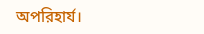অপরিহার্য।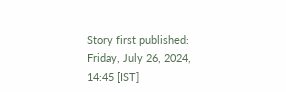Story first published: Friday, July 26, 2024, 14:45 [IST]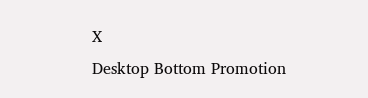X
Desktop Bottom Promotion